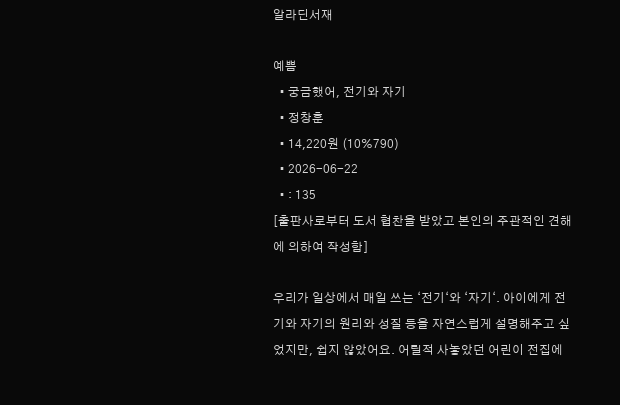알라딘서재

예쁨
  • 궁금했어, 전기와 자기
  • 정창훈
  • 14,220원 (10%790)
  • 2026-06-22
  • : 135
[출판사로부터 도서 협찬을 받았고 본인의 주관적인 견해에 의하여 작성함]

우리가 일상에서 매일 쓰는 ‘전기‘와 ‘자기‘. 아이에게 전기와 자기의 원리와 성질 등을 자연스럽게 설명해주고 싶었지만, 쉽지 않았어요. 어릴적 사놓았던 어린이 전집에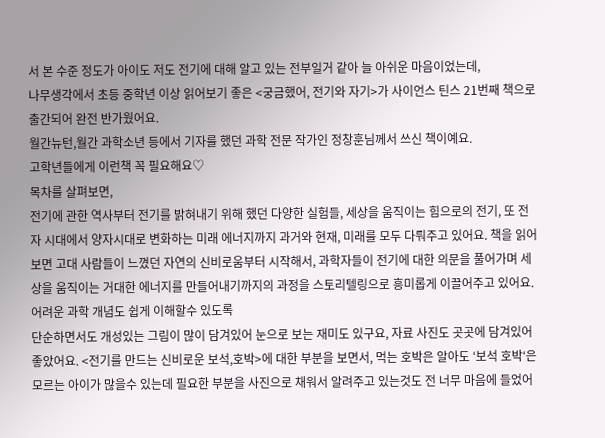서 본 수준 정도가 아이도 저도 전기에 대해 알고 있는 전부일거 같아 늘 아쉬운 마음이었는데,
나무생각에서 초등 중학년 이상 읽어보기 좋은 <궁금했어, 전기와 자기>가 사이언스 틴스 21번째 책으로 출간되어 완전 반가웠어요.
월간뉴턴,월간 과학소년 등에서 기자를 했던 과학 전문 작가인 정창훈님께서 쓰신 책이예요.
고학년들에게 이런책 꼭 필요해요♡
목차를 살펴보면,
전기에 관한 역사부터 전기를 밝혀내기 위해 했던 다양한 실험들, 세상을 움직이는 힘으로의 전기, 또 전자 시대에서 양자시대로 변화하는 미래 에너지까지 과거와 현재, 미래를 모두 다뤄주고 있어요. 책을 읽어보면 고대 사람들이 느꼈던 자연의 신비로움부터 시작해서, 과학자들이 전기에 대한 의문을 풀어가며 세상을 움직이는 거대한 에너지를 만들어내기까지의 과정을 스토리텔링으로 흥미롭게 이끌어주고 있어요.
어려운 과학 개념도 쉽게 이해할수 있도록
단순하면서도 개성있는 그림이 많이 담겨있어 눈으로 보는 재미도 있구요, 자료 사진도 곳곳에 담겨있어 좋았어요. <전기를 만드는 신비로운 보석,호박>에 대한 부분을 보면서, 먹는 호박은 알아도 ‘보석 호박‘은 모르는 아이가 많을수 있는데 필요한 부분을 사진으로 채워서 알려주고 있는것도 전 너무 마음에 들었어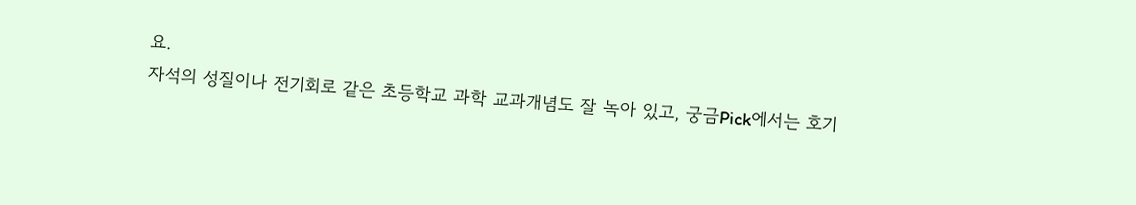요.
자석의 성질이나 전기회로 같은 초등학교 과학 교과개념도 잘 녹아 있고, 궁금Pick에서는 호기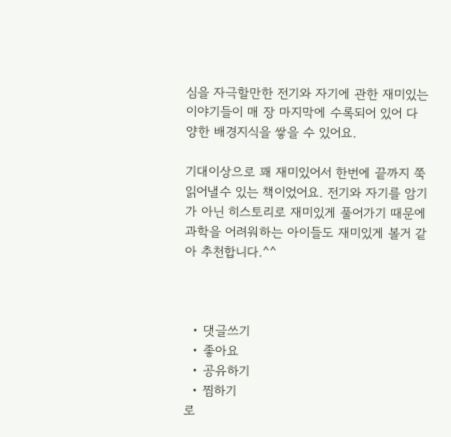심을 자극할만한 전기와 자기에 관한 재미있는 이야기들이 매 장 마지막에 수록되어 있어 다양한 배경지식을 쌓을 수 있어요.

기대이상으로 꽤 재미있어서 한번에 끝까지 쭉 읽어낼수 있는 책이었어요. 전기와 자기를 암기가 아닌 히스토리로 재미있게 풀어가기 때문에 과학을 어려워하는 아이들도 재미있게 볼거 같아 추천합니다.^^



  • 댓글쓰기
  • 좋아요
  • 공유하기
  • 찜하기
로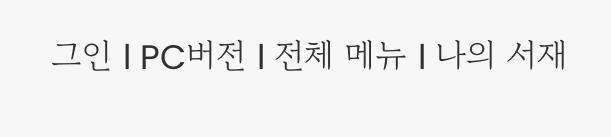그인 l PC버전 l 전체 메뉴 l 나의 서재